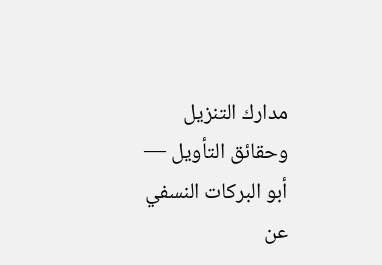مدارك التنزيل وحقائق التأويل — أبو البركات النسفي
عن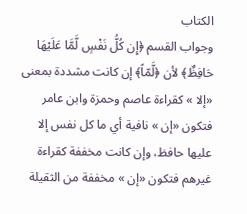الكتاب
وجواب القسم ﴿إِن كُلُّ نَفْسٍ لَّمَّا عَلَيْهَا حَافِظٌ﴾ لأن ﴿لَّمّاً﴾ إن كانت مشددة بمعنى «إلا » كقراءة عاصم وحمزة وابن عامر فتكون «إن » نافية أي ما كل نفس إلا عليها حافظ، وإن كانت مخففة كقراءة غيرهم فتكون «إن » مخففة من الثقيلة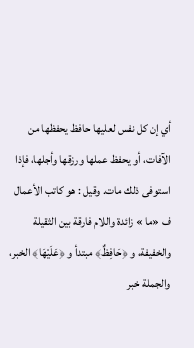أي إن كل نفس لعليها حافظ يحفظها من الآفات، أو يحفظ عملها ورزقها وأجلها، فإذا استوفى ذلك مات. وقيل : هو كاتب الأعمال ف «ما » زائدة واللام فارقة بين الثقيلة والخفيفة، و ﴿حَافِظٌ﴾ مبتدأ و ﴿عَلَيْهَا﴾ الخبر، والجملة خبر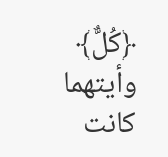﴿كُلٌّ﴾ وأيتهما كانت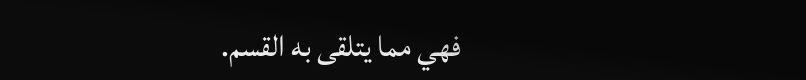فهي مما يتلقى به القسم.